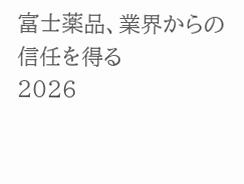富士薬品、業界からの信任を得る
2026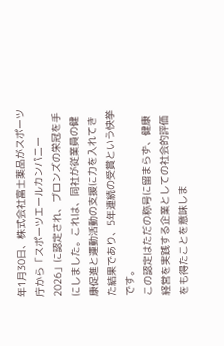年1月30日、株式会社富士薬品がスポーツ庁から「スポーツエールカンパニー2026」に認定され、ブロンズの栄冠を手にしました。これは、同社が従業員の健康促進と運動活動の支援に力を入れてきた結果であり、5年連続の受賞という快挙です。
この認定はただの称号に留まらず、健康経営を実践する企業としての社会的評価をも得たことを意味しま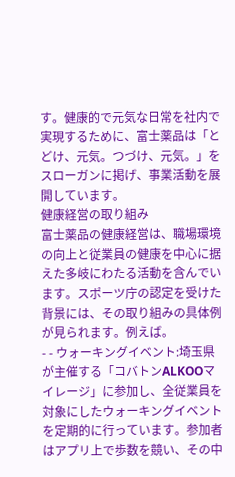す。健康的で元気な日常を社内で実現するために、富士薬品は「とどけ、元気。つづけ、元気。」をスローガンに掲げ、事業活動を展開しています。
健康経営の取り組み
富士薬品の健康経営は、職場環境の向上と従業員の健康を中心に据えた多岐にわたる活動を含んでいます。スポーツ庁の認定を受けた背景には、その取り組みの具体例が見られます。例えば。
- - ウォーキングイベント:埼玉県が主催する「コバトンALKOOマイレージ」に参加し、全従業員を対象にしたウォーキングイベントを定期的に行っています。参加者はアプリ上で歩数を競い、その中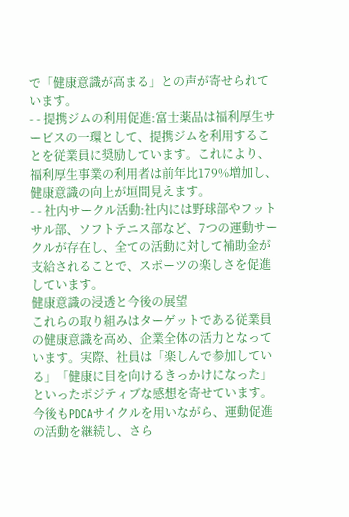で「健康意識が高まる」との声が寄せられています。
- - 提携ジムの利用促進:富士薬品は福利厚生サービスの一環として、提携ジムを利用することを従業員に奨励しています。これにより、福利厚生事業の利用者は前年比179%増加し、健康意識の向上が垣間見えます。
- - 社内サークル活動:社内には野球部やフットサル部、ソフトテニス部など、7つの運動サークルが存在し、全ての活動に対して補助金が支給されることで、スポーツの楽しさを促進しています。
健康意識の浸透と今後の展望
これらの取り組みはターゲットである従業員の健康意識を高め、企業全体の活力となっています。実際、社員は「楽しんで参加している」「健康に目を向けるきっかけになった」といったポジティブな感想を寄せています。今後もPDCAサイクルを用いながら、運動促進の活動を継続し、さら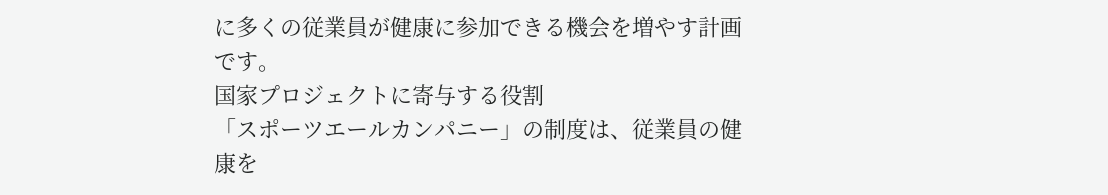に多くの従業員が健康に参加できる機会を増やす計画です。
国家プロジェクトに寄与する役割
「スポーツエールカンパニー」の制度は、従業員の健康を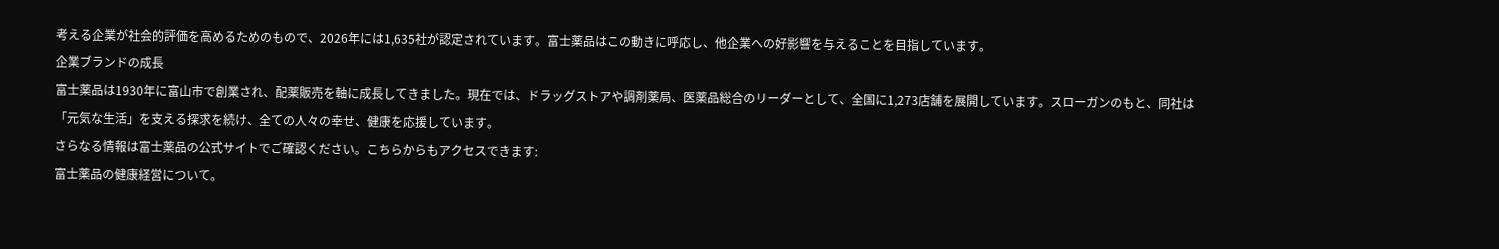考える企業が社会的評価を高めるためのもので、2026年には1,635社が認定されています。富士薬品はこの動きに呼応し、他企業への好影響を与えることを目指しています。
企業ブランドの成長
富士薬品は1930年に富山市で創業され、配薬販売を軸に成長してきました。現在では、ドラッグストアや調剤薬局、医薬品総合のリーダーとして、全国に1,273店舗を展開しています。スローガンのもと、同社は「元気な生活」を支える探求を続け、全ての人々の幸せ、健康を応援しています。
さらなる情報は富士薬品の公式サイトでご確認ください。こちらからもアクセスできます:
富士薬品の健康経営について。